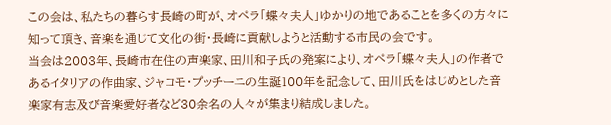この会は、私たちの暮らす長崎の町が、オペラ「蝶々夫人」ゆかりの地であることを多くの方々に知って頂き、音楽を通じて文化の街・長崎に貢献しようと活動する市民の会です。
当会は2003年、長崎市在住の声楽家、田川和子氏の発案により、オペラ「蝶々夫人」の作者であるイタリアの作曲家、ジャコモ・プッチーニの生誕100年を記念して、田川氏をはじめとした音楽家有志及び音楽愛好者など30余名の人々が集まり結成しました。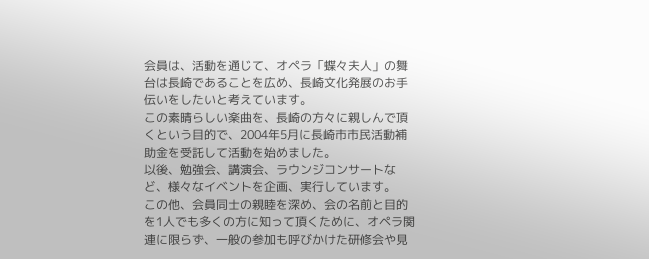会員は、活動を通じて、オペラ「蝶々夫人」の舞台は長崎であることを広め、長崎文化発展のお手伝いをしたいと考えています。
この素晴らしい楽曲を、長崎の方々に親しんで頂くという目的で、2004年5月に長崎市市民活動補助金を受託して活動を始めました。
以後、勉強会、講演会、ラウンジコンサートなど、様々なイベントを企画、実行しています。
この他、会員同士の親睦を深め、会の名前と目的を1人でも多くの方に知って頂くために、オペラ関連に限らず、一般の参加も呼びかけた研修会や見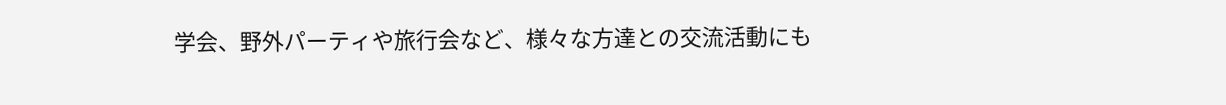学会、野外パーティや旅行会など、様々な方達との交流活動にも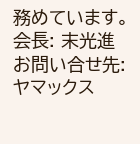務めています。
会長: 末光進
お問い合せ先: ヤマックス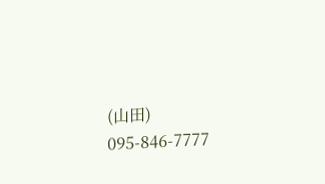(山田) 095-846-7777